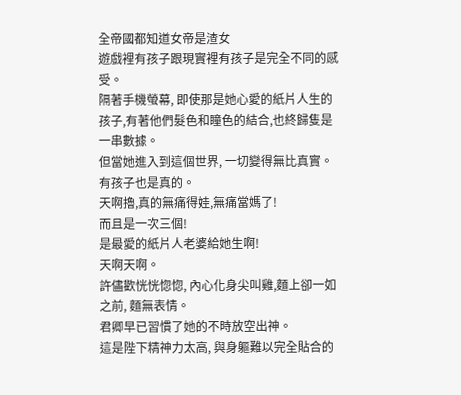全帝國都知道女帝是渣女
遊戲裡有孩子跟現實裡有孩子是完全不同的感受。
隔著手機螢幕, 即使那是她心愛的紙片人生的孩子,有著他們髮色和瞳色的結合,也終歸隻是一串數據。
但當她進入到這個世界, 一切變得無比真實。
有孩子也是真的。
天啊擼,真的無痛得娃,無痛當媽了!
而且是一次三個!
是最愛的紙片人老婆給她生啊!
天啊天啊。
許儘歡恍恍惚惚, 內心化身尖叫雞,麵上卻一如之前, 麵無表情。
君卿早已習慣了她的不時放空出神。
這是陛下精神力太高, 與身軀難以完全貼合的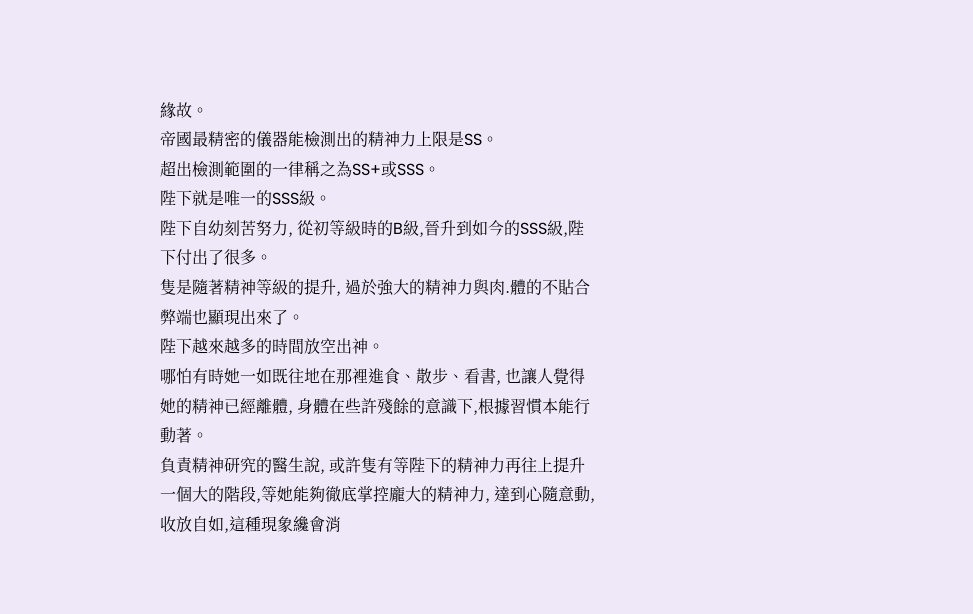緣故。
帝國最精密的儀器能檢測出的精神力上限是SS。
超出檢測範圍的一律稱之為SS+或SSS。
陛下就是唯一的SSS級。
陛下自幼刻苦努力, 從初等級時的B級,晉升到如今的SSS級,陛下付出了很多。
隻是隨著精神等級的提升, 過於強大的精神力與肉.體的不貼合弊端也顯現出來了。
陛下越來越多的時間放空出神。
哪怕有時她一如既往地在那裡進食、散步、看書, 也讓人覺得她的精神已經離體, 身體在些許殘餘的意識下,根據習慣本能行動著。
負責精神研究的醫生說, 或許隻有等陛下的精神力再往上提升一個大的階段,等她能夠徹底掌控龐大的精神力, 達到心隨意動,收放自如,這種現象纔會消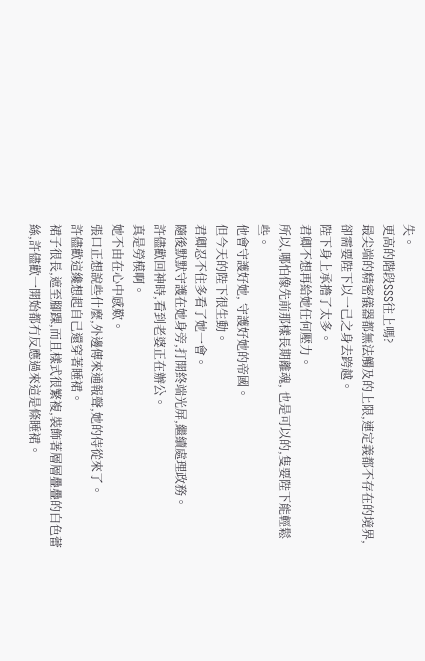失。
更高的階段SSS往上嗎?
最尖端的精密儀器都無法觸及的上限,連定義都不存在的境界, 卻需要陛下以一己之身去跨越。
陛下身上承擔了太多。
君卿不想再給她任何壓力。
所以,哪怕像先前那樣長期離魂, 也是可以的,隻要陛下能輕鬆些。
他會守護好她, 守護好她的帝國。
但今天的陛下很生動。
君卿忍不住多看了她一會。
隨後默默守護在她身旁,打開終端光屏,繼續處理政務。
許儘歡回神時,看到老婆正在辦公。
真是勞模啊。
她不由在心中感歎。
張口正想說些什麼,外邊傳來通報聲,她的侍從來了。
許儘歡這纔想起自己還穿著睡裙。
裙子很長,遮至腳踝,而且樣式很繁複,裝飾著層層疊疊的白色蕾絲,許儘歡一開始都冇反應過來這是條睡裙。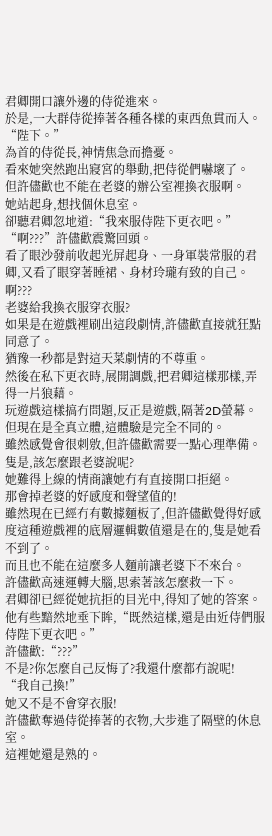君卿開口讓外邊的侍從進來。
於是,一大群侍從捧著各種各樣的東西魚貫而入。
“陛下。”
為首的侍從長,神情焦急而擔憂。
看來她突然跑出寢宮的舉動,把侍從們嚇壞了。
但許儘歡也不能在老婆的辦公室裡換衣服啊。
她站起身,想找個休息室。
卻聽君卿忽地道:“我來服侍陛下更衣吧。”
“啊???”許儘歡震驚回頭。
看了眼沙發前收起光屏起身、一身軍裝常服的君卿,又看了眼穿著睡裙、身材玲瓏有致的自己。
啊???
老婆給我換衣服穿衣服?
如果是在遊戲裡刷出這段劇情,許儘歡直接就狂點同意了。
猶豫一秒都是對這天菜劇情的不尊重。
然後在私下更衣時,展開調戲,把君卿這樣那樣,弄得一片狼藉。
玩遊戲這樣搞冇問題,反正是遊戲,隔著2D螢幕。
但現在是全真立體,這體驗是完全不同的。
雖然感覺會很刺敫,但許儘歡需要一點心理準備。
隻是,該怎麼跟老婆說呢?
她難得上線的情商讓她冇有直接開口拒絕。
那會掉老婆的好感度和聲望值的!
雖然現在已經冇有數據麵板了,但許儘歡覺得好感度這種遊戲裡的底層邏輯數值還是在的,隻是她看不到了。
而且也不能在這麼多人麵前讓老婆下不來台。
許儘歡高速運轉大腦,思索著該怎麼救一下。
君卿卻已經從她抗拒的目光中,得知了她的答案。
他有些黯然地垂下眸,“既然這樣,還是由近侍們服侍陛下更衣吧。”
許儘歡:“???”
不是?你怎麼自己反悔了?我還什麼都冇說呢!
“我自己換!”
她又不是不會穿衣服!
許儘歡奪過侍從捧著的衣物,大步進了隔壁的休息室。
這裡她還是熟的。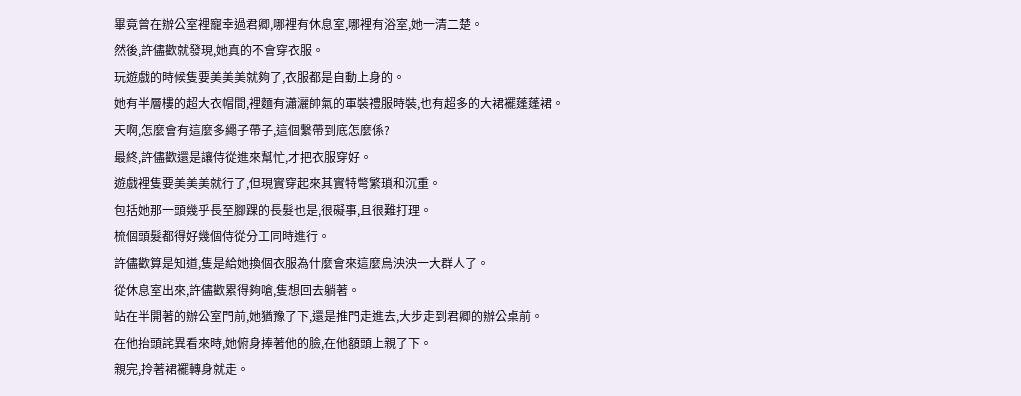畢竟曾在辦公室裡寵幸過君卿,哪裡有休息室,哪裡有浴室,她一清二楚。
然後,許儘歡就發現,她真的不會穿衣服。
玩遊戲的時候隻要美美美就夠了,衣服都是自動上身的。
她有半層樓的超大衣帽間,裡麵有瀟灑帥氣的軍裝禮服時裝,也有超多的大裙襬蓬蓬裙。
天啊,怎麼會有這麼多繩子帶子,這個繫帶到底怎麼係?
最終,許儘歡還是讓侍從進來幫忙,才把衣服穿好。
遊戲裡隻要美美美就行了,但現實穿起來其實特彆繁瑣和沉重。
包括她那一頭幾乎長至腳踝的長髮也是,很礙事,且很難打理。
梳個頭髮都得好幾個侍從分工同時進行。
許儘歡算是知道,隻是給她換個衣服為什麼會來這麼烏泱泱一大群人了。
從休息室出來,許儘歡累得夠嗆,隻想回去躺著。
站在半開著的辦公室門前,她猶豫了下,還是推門走進去,大步走到君卿的辦公桌前。
在他抬頭詫異看來時,她俯身捧著他的臉,在他額頭上親了下。
親完,拎著裙襬轉身就走。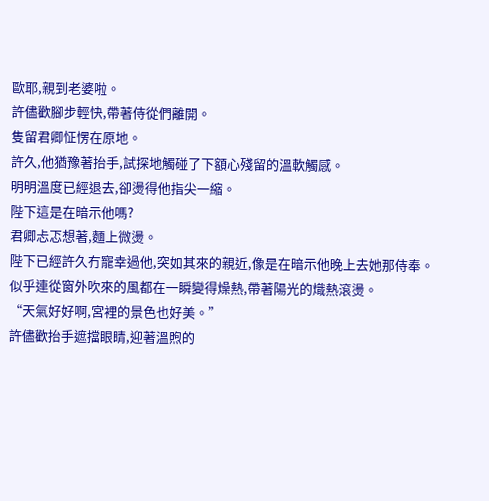歐耶,親到老婆啦。
許儘歡腳步輕快,帶著侍從們離開。
隻留君卿怔愣在原地。
許久,他猶豫著抬手,試探地觸碰了下額心殘留的溫軟觸感。
明明溫度已經退去,卻燙得他指尖一縮。
陛下這是在暗示他嗎?
君卿忐忑想著,麵上微燙。
陛下已經許久冇寵幸過他,突如其來的親近,像是在暗示他晚上去她那侍奉。
似乎連從窗外吹來的風都在一瞬變得燥熱,帶著陽光的熾熱滾燙。
“天氣好好啊,宮裡的景色也好美。”
許儘歡抬手遮擋眼睛,迎著溫煦的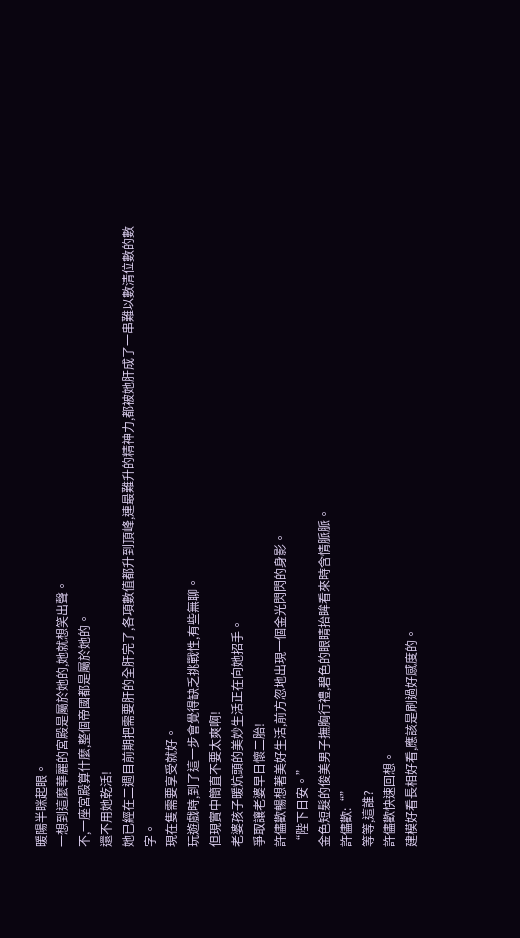暖陽半眯起眼。
一想到這麼華麗的宮殿是屬於她的,她就想笑出聲。
不,一座宮殿算什麼,整個帝國都是屬於她的。
還不用她乾活!
她已經在二週目前期把需要肝的全肝完了,各項數值都升到頂峰,連最難升的精神力,都被她肝成了一串難以數清位數的數字。
現在隻需要享受就好。
玩遊戲時,到了這一步會覺得缺乏挑戰性,有些無聊。
但現實中簡直不要太爽啊!
老婆孩子暖炕頭的美妙生活正在向她招手。
爭取讓老婆早日懷二胎!
許儘歡暢想著美好生活,前方忽地出現一個金光閃閃的身影。
“陛下日安。”
金色短髮的俊美男子撫胸行禮,碧色的眼睛抬眸看來時含情脈脈。
許儘歡:“”
等等,這誰?
許儘歡快速回想。
建模好看長相好看,應該是刷過好感度的。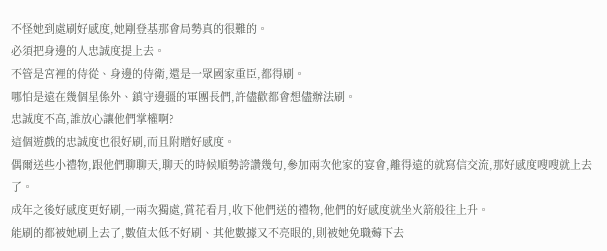不怪她到處刷好感度,她剛登基那會局勢真的很難的。
必須把身邊的人忠誠度提上去。
不管是宮裡的侍從、身邊的侍衛,還是一眾國家重臣,都得刷。
哪怕是遠在幾個星係外、鎮守邊疆的軍團長們,許儘歡都會想儘辦法刷。
忠誠度不高,誰放心讓他們掌權啊?
這個遊戲的忠誠度也很好刷,而且附贈好感度。
偶爾送些小禮物,跟他們聊聊天,聊天的時候順勢誇讚幾句,參加兩次他家的宴會,離得遠的就寫信交流,那好感度嗖嗖就上去了。
成年之後好感度更好刷,一兩次獨處,賞花看月,收下他們送的禮物,他們的好感度就坐火箭般往上升。
能刷的都被她刷上去了,數值太低不好刷、其他數據又不亮眼的,則被她免職薅下去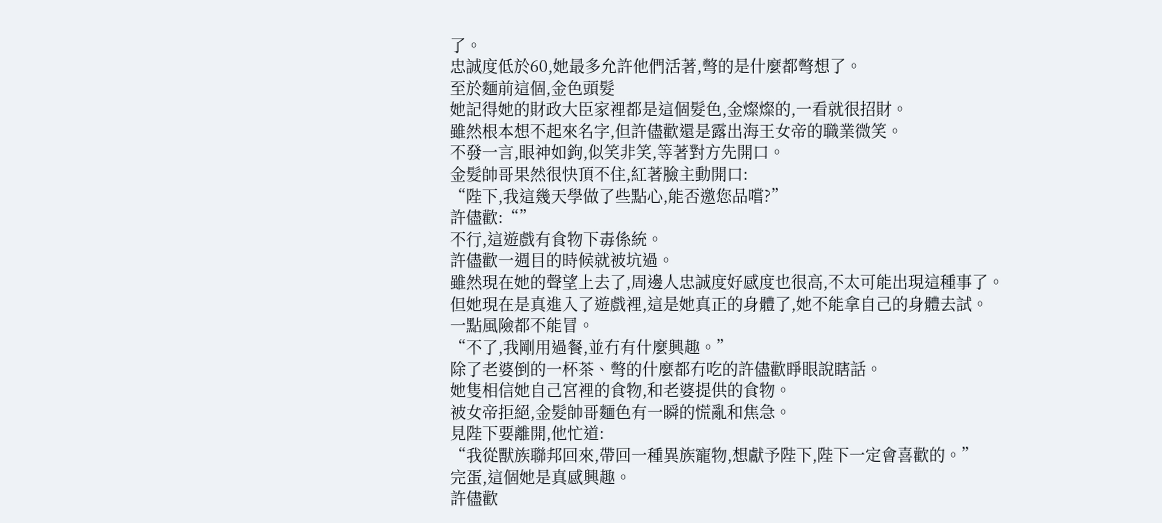了。
忠誠度低於60,她最多允許他們活著,彆的是什麼都彆想了。
至於麵前這個,金色頭髮
她記得她的財政大臣家裡都是這個髮色,金燦燦的,一看就很招財。
雖然根本想不起來名字,但許儘歡還是露出海王女帝的職業微笑。
不發一言,眼神如鉤,似笑非笑,等著對方先開口。
金髮帥哥果然很快頂不住,紅著臉主動開口:
“陛下,我這幾天學做了些點心,能否邀您品嚐?”
許儘歡:“”
不行,這遊戲有食物下毒係統。
許儘歡一週目的時候就被坑過。
雖然現在她的聲望上去了,周邊人忠誠度好感度也很高,不太可能出現這種事了。
但她現在是真進入了遊戲裡,這是她真正的身體了,她不能拿自己的身體去試。
一點風險都不能冒。
“不了,我剛用過餐,並冇有什麼興趣。”
除了老婆倒的一杯茶、彆的什麼都冇吃的許儘歡睜眼說瞎話。
她隻相信她自己宮裡的食物,和老婆提供的食物。
被女帝拒絕,金髮帥哥麵色有一瞬的慌亂和焦急。
見陛下要離開,他忙道:
“我從獸族聯邦回來,帶回一種異族寵物,想獻予陛下,陛下一定會喜歡的。”
完蛋,這個她是真感興趣。
許儘歡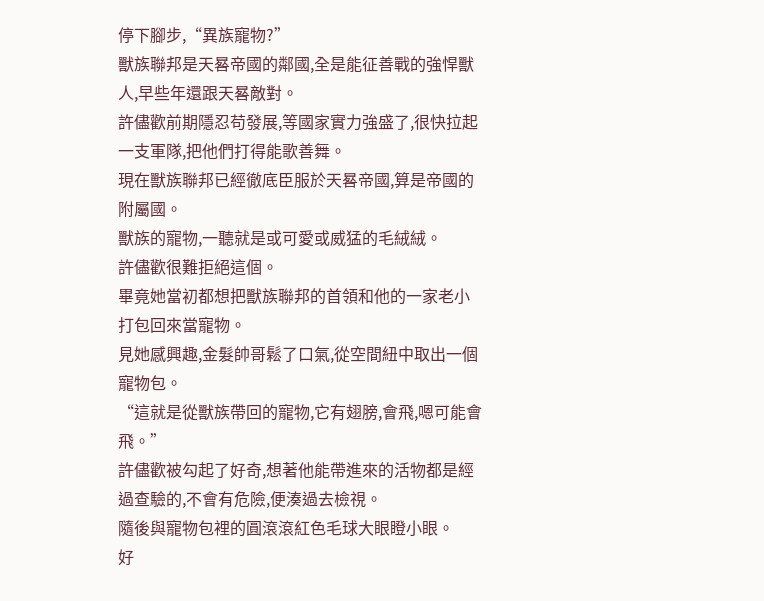停下腳步,“異族寵物?”
獸族聯邦是天晷帝國的鄰國,全是能征善戰的強悍獸人,早些年還跟天晷敵對。
許儘歡前期隱忍苟發展,等國家實力強盛了,很快拉起一支軍隊,把他們打得能歌善舞。
現在獸族聯邦已經徹底臣服於天晷帝國,算是帝國的附屬國。
獸族的寵物,一聽就是或可愛或威猛的毛絨絨。
許儘歡很難拒絕這個。
畢竟她當初都想把獸族聯邦的首領和他的一家老小打包回來當寵物。
見她感興趣,金髮帥哥鬆了口氣,從空間紐中取出一個寵物包。
“這就是從獸族帶回的寵物,它有翅膀,會飛,嗯可能會飛。”
許儘歡被勾起了好奇,想著他能帶進來的活物都是經過查驗的,不會有危險,便湊過去檢視。
隨後與寵物包裡的圓滾滾紅色毛球大眼瞪小眼。
好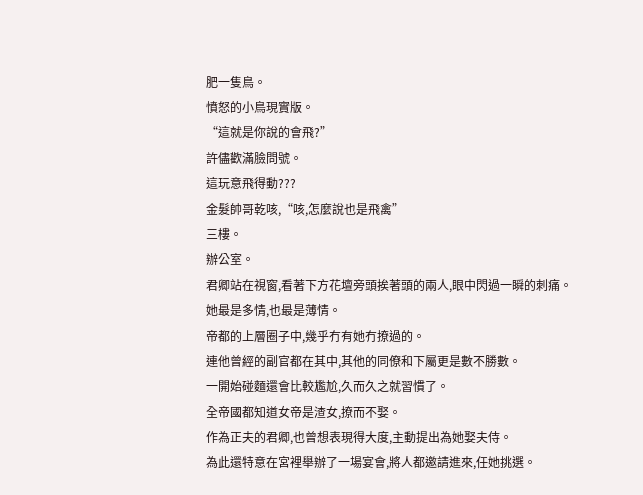肥一隻鳥。
憤怒的小鳥現實版。
“這就是你說的會飛?”
許儘歡滿臉問號。
這玩意飛得動???
金髮帥哥乾咳,“咳,怎麼說也是飛禽”
三樓。
辦公室。
君卿站在視窗,看著下方花壇旁頭挨著頭的兩人,眼中閃過一瞬的刺痛。
她最是多情,也最是薄情。
帝都的上層圈子中,幾乎冇有她冇撩過的。
連他曾經的副官都在其中,其他的同僚和下屬更是數不勝數。
一開始碰麵還會比較尷尬,久而久之就習慣了。
全帝國都知道女帝是渣女,撩而不娶。
作為正夫的君卿,也曾想表現得大度,主動提出為她娶夫侍。
為此還特意在宮裡舉辦了一場宴會,將人都邀請進來,任她挑選。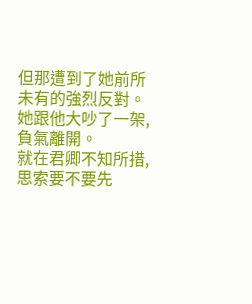但那遭到了她前所未有的強烈反對。
她跟他大吵了一架,負氣離開。
就在君卿不知所措,思索要不要先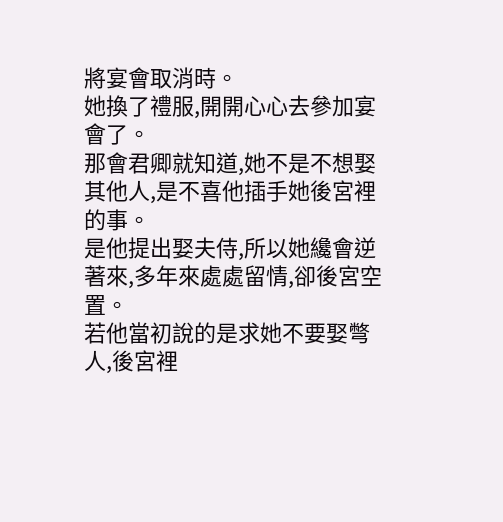將宴會取消時。
她換了禮服,開開心心去參加宴會了。
那會君卿就知道,她不是不想娶其他人,是不喜他插手她後宮裡的事。
是他提出娶夫侍,所以她纔會逆著來,多年來處處留情,卻後宮空置。
若他當初說的是求她不要娶彆人,後宮裡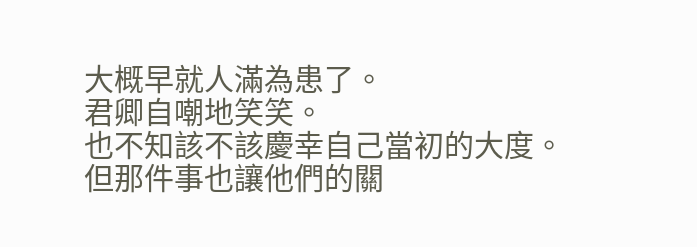大概早就人滿為患了。
君卿自嘲地笑笑。
也不知該不該慶幸自己當初的大度。
但那件事也讓他們的關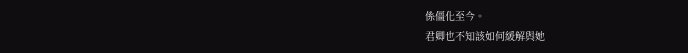係僵化至今。
君卿也不知該如何緩解與她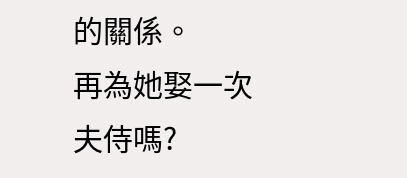的關係。
再為她娶一次夫侍嗎?